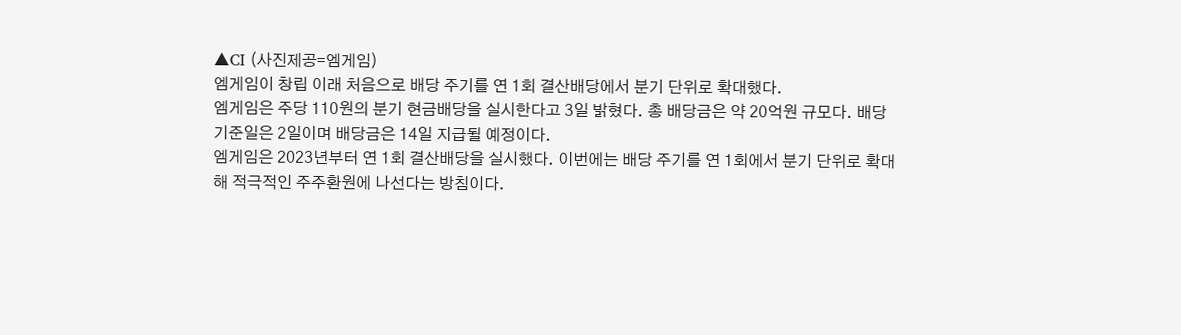▲CI (사진제공=엠게임)
엠게임이 창립 이래 처음으로 배당 주기를 연 1회 결산배당에서 분기 단위로 확대했다.
엠게임은 주당 110원의 분기 현금배당을 실시한다고 3일 밝혔다. 총 배당금은 약 20억원 규모다. 배당기준일은 2일이며 배당금은 14일 지급될 예정이다.
엠게임은 2023년부터 연 1회 결산배당을 실시했다. 이번에는 배당 주기를 연 1회에서 분기 단위로 확대해 적극적인 주주환원에 나선다는 방침이다.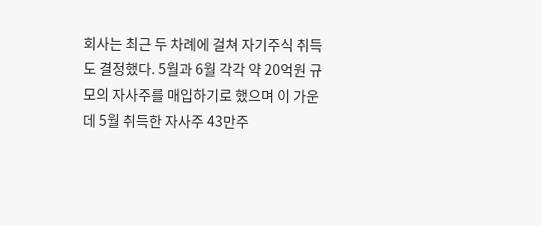회사는 최근 두 차례에 걸쳐 자기주식 취득도 결정했다. 5월과 6월 각각 약 20억원 규모의 자사주를 매입하기로 했으며 이 가운데 5월 취득한 자사주 43만주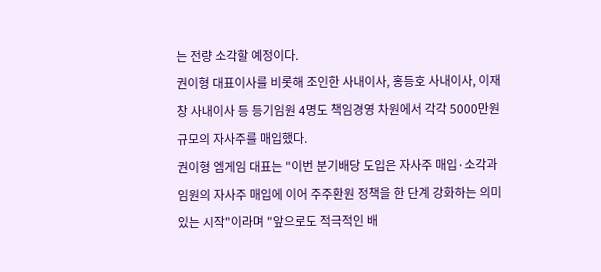는 전량 소각할 예정이다.
권이형 대표이사를 비롯해 조인한 사내이사, 홍등호 사내이사, 이재창 사내이사 등 등기임원 4명도 책임경영 차원에서 각각 5000만원 규모의 자사주를 매입했다.
권이형 엠게임 대표는 "이번 분기배당 도입은 자사주 매입·소각과 임원의 자사주 매입에 이어 주주환원 정책을 한 단계 강화하는 의미 있는 시작"이라며 "앞으로도 적극적인 배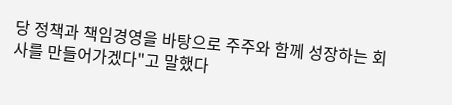당 정책과 책임경영을 바탕으로 주주와 함께 성장하는 회사를 만들어가겠다"고 말했다